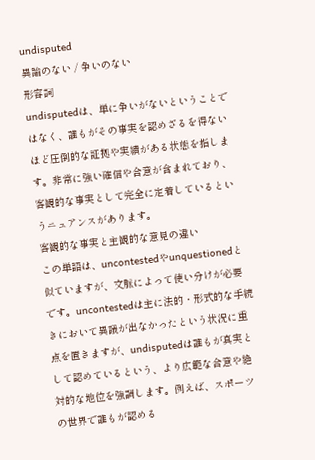undisputed
異論のない / 争いのない
形容詞
undisputedは、単に争いがないということではなく、誰もがその事実を認めざるを得ないほど圧倒的な証拠や実績がある状態を指します。非常に強い確信や合意が含まれており、客観的な事実として完全に定着しているというニュアンスがあります。
客観的な事実と主観的な意見の違い
この単語は、uncontestedやunquestionedと似ていますが、文脈によって使い分けが必要です。uncontestedは主に法的・形式的な手続きにおいて異議が出なかったという状況に重点を置きますが、undisputedは誰もが真実として認めているという、より広範な合意や絶対的な地位を強調します。例えば、スポーツの世界で誰もが認める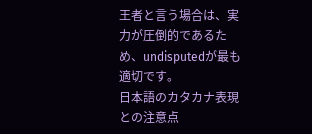王者と言う場合は、実力が圧倒的であるため、undisputedが最も適切です。
日本語のカタカナ表現との注意点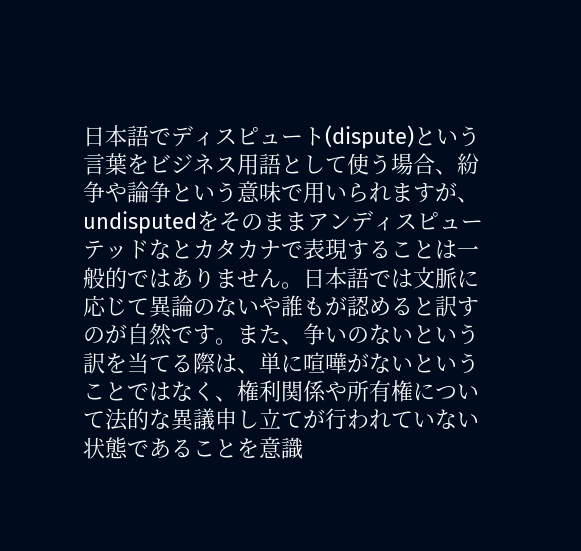日本語でディスピュート(dispute)という言葉をビジネス用語として使う場合、紛争や論争という意味で用いられますが、undisputedをそのままアンディスピューテッドなとカタカナで表現することは一般的ではありません。日本語では文脈に応じて異論のないや誰もが認めると訳すのが自然です。また、争いのないという訳を当てる際は、単に喧嘩がないということではなく、権利関係や所有権について法的な異議申し立てが行われていない状態であることを意識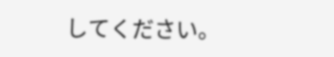してください。